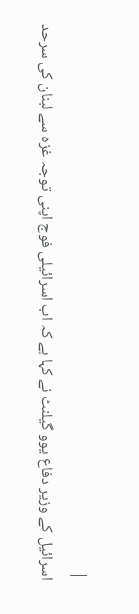|
اسرائیل کے وزیر دفاع یوو گیلنٹ نے کہا ہے کہ اب اسرائیلی فوج اپنی توجہ غزہ سے لبنان کی سرحد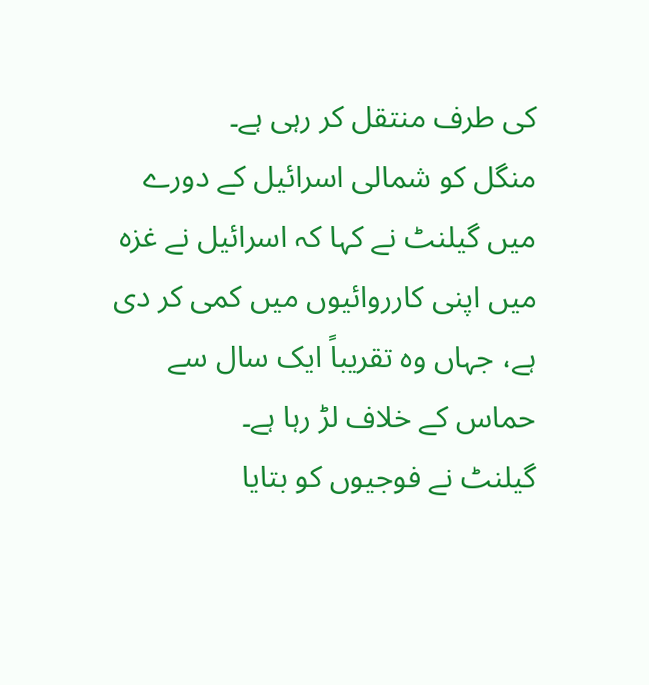کی طرف منتقل کر رہی ہے۔
منگل کو شمالی اسرائیل کے دورے میں گیلنٹ نے کہا کہ اسرائیل نے غزہ میں اپنی کارروائیوں میں کمی کر دی ہے، جہاں وہ تقریباً ایک سال سے حماس کے خلاف لڑ رہا ہے۔
گیلنٹ نے فوجیوں کو بتایا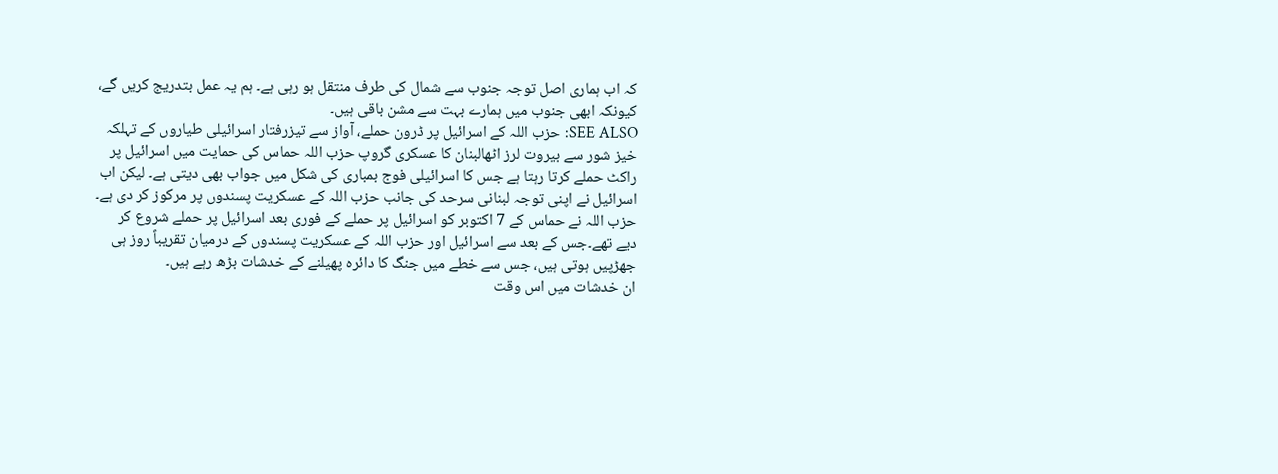کہ اب ہماری اصل توجہ جنوب سے شمال کی طرف منتقل ہو رہی ہے۔ ہم یہ عمل بتدریج کریں گے، کیونکہ ابھی جنوب میں ہمارے بہت سے مشن باقی ہیں۔
SEE ALSO: حزب اللہ کے اسرائیل پر ڈرون حملے، آواز سے تیزرفتار اسرائیلی طیاروں کے تہلکہ خیز شور سے بیروت لرز اٹھالبنان کا عسکری گروپ حزب اللہ حماس کی حمایت میں اسرائیل پر راکٹ حملے کرتا رہتا ہے جس کا اسرائیلی فوج بمباری کی شکل میں جواب بھی دیتی ہے۔ لیکن اب اسرائیل نے اپنی توجہ لبنانی سرحد کی جانب حزب اللہ کے عسکریت پسندوں پر مرکوز کر دی ہے۔
حزب اللہ نے حماس کے 7 اکتوبر کو اسرائیل پر حملے کے فوری بعد اسرائیل پر حملے شروع کر دیے تھے۔جس کے بعد سے اسرائیل اور حزب اللہ کے عسکریت پسندوں کے درمیان تقریباً روز ہی جھڑپیں ہوتی ہیں، جس سے خطے میں جنگ کا دائرہ پھیلنے کے خدشات بڑھ رہے ہیں۔
ان خدشات میں اس وقت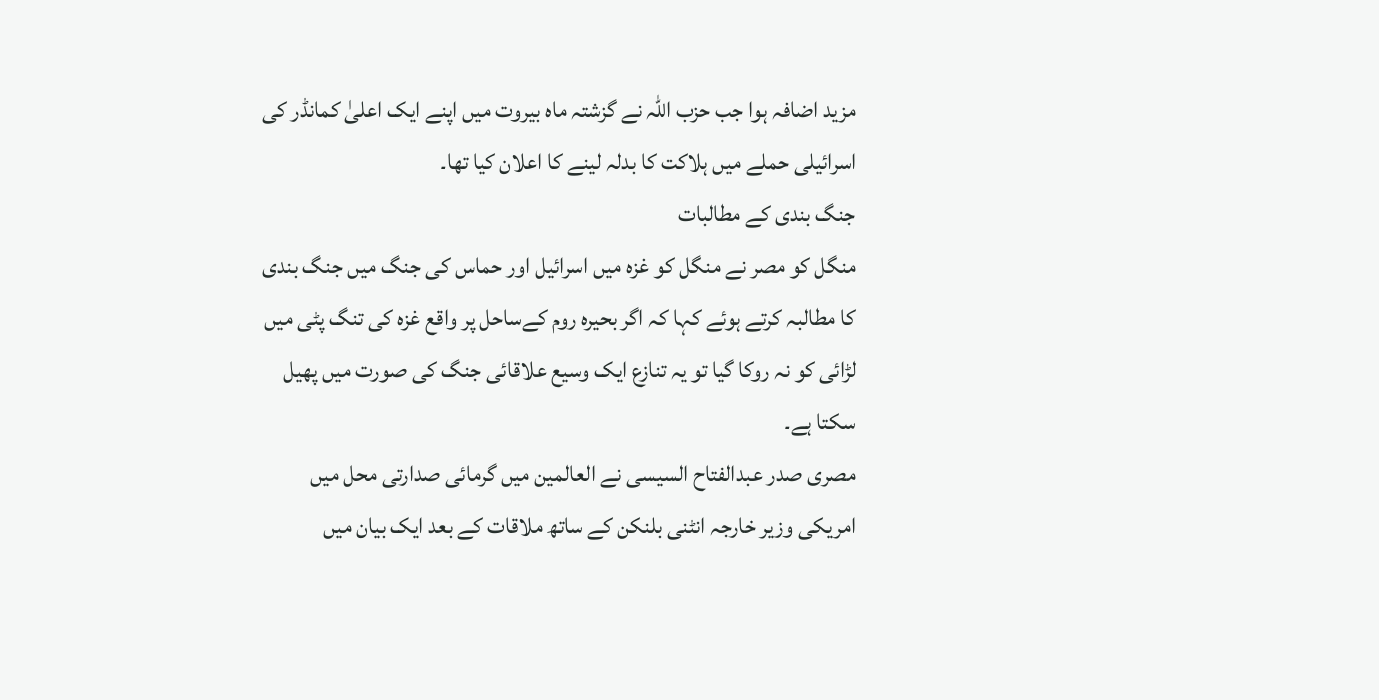مزید اضافہ ہوا جب حزب اللہ نے گزشتہ ماہ بیروت میں اپنے ایک اعلیٰ کمانڈر کی اسرائیلی حملے میں ہلاکت کا بدلہ لینے کا اعلان کیا تھا۔
جنگ بندی کے مطالبات
منگل کو مصر نے منگل کو غزہ میں اسرائیل اور حماس کی جنگ میں جنگ بندی کا مطالبہ کرتے ہوئے کہا کہ اگر بحیرہ روم کےساحل پر واقع غزہ کی تنگ پٹی میں لڑائی کو نہ روکا گیا تو یہ تنازع ایک وسیع علاقائی جنگ کی صورت میں پھیل سکتا ہے۔
مصری صدر عبدالفتاح السیسی نے العالمین میں گرمائی صدارتی محل میں امریکی وزیر خارجہ انٹنی بلنکن کے ساتھ ملاقات کے بعد ایک بیان میں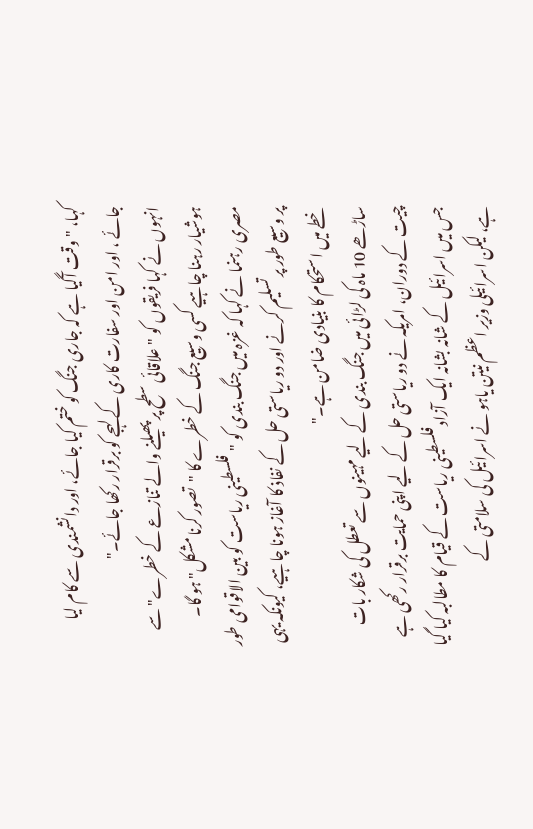کہا، "وقت آگیا ہے کہ جاری جنگ کو ختم کیا جائے، اور دانشمندی سے کام لیا جائے ، اور امن اور سفارت کاری کے لہجے کو برقرار رکھا جائے۔"
انہوں نے کہا فریقوں کو "علاقائی سطح پر پھیلنے والے تنازعے کے خطرے" سے ہوشیار رہنا چاہیے کسی وسیع جنگ کے خطرے کا "تصور کرنا مشکل" ہو گا۔
مصری رہنما نے کہا کہ غزہ میں جنگ بندی کو "فلسطینی ریاست کو بین الاقوامی طور پر وسیع طور پر تسلیم کرنے اور دو ریاستی حل کے نفاذ کا آغاز ہونا چاہیے، کیونکہ یہی خطے میں استحکام کا بنیادی ضامن ہے۔"
ساڑھے 10 ماہ کی لڑائی میں جنگ بندی کے لیے مہینوں سے تعطل کی شکار بات چیت کے دوران، امریکہ نے دو ریاستی حل کے لیے اپنی حمایت برقرار رکھی ہے جس میں اسرائیل کے شانہ بشانہ ایک آزاد فلسطینی ریاست کے قیام کا مطالبہ کیا گیا ہے، لیکن اسرائیلی وزیر اعظم نیتن یاہو نے اسرائیل کی سلامتی کے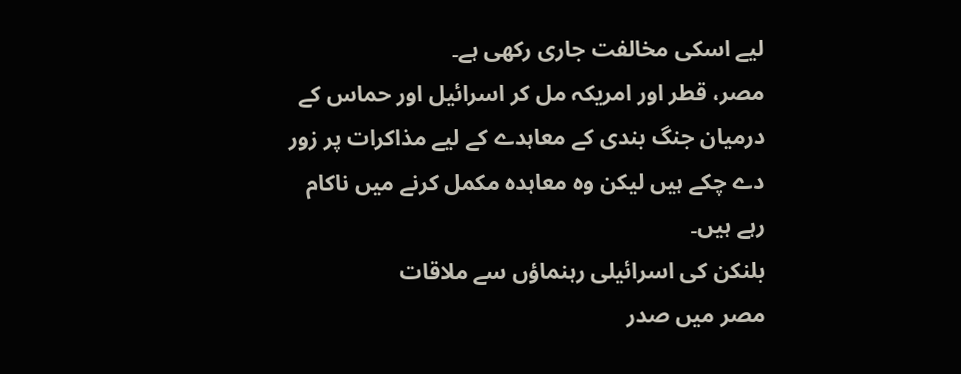لیے اسکی مخالفت جاری رکھی ہے۔
مصر، قطر اور امریکہ مل کر اسرائیل اور حماس کے درمیان جنگ بندی کے معاہدے کے لیے مذاکرات پر زور دے چکے ہیں لیکن وہ معاہدہ مکمل کرنے میں ناکام رہے ہیں۔
بلنکن کی اسرائیلی رہنماؤں سے ملاقات
مصر میں صدر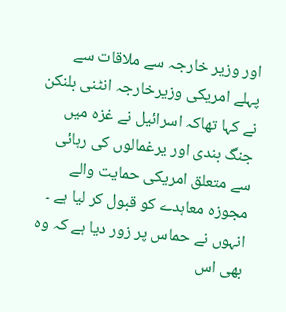اور وزیر خارجہ سے ملاقات سے پہلے امریکی وزیرخارجہ انٹنی بلنکن نے کہا تھاکہ اسرائیل نے غزہ میں جنگ بندی اور یرغمالوں کی رہائی سے متعلق امریکی حمایت والے مجوزہ معاہدے کو قبول کر لیا ہے ۔ انہوں نے حماس پر زور دیا ہے کہ وہ بھی اس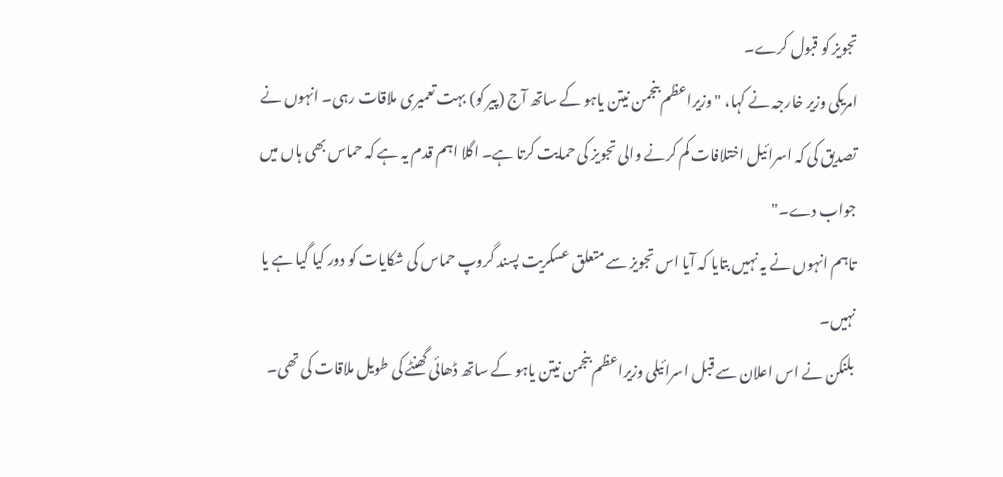تجویز کو قبول کرے۔
امریکی وزیر خارجہ نے کہا، " وزیراعظم بنجمن نیتن یاہو کے ساتھ آج (پیر کو) بہت تعمیری ملاقات رہی۔ انہوں نے تصدیق کی کہ اسرائیل اختلافات کم کرنے والی تجویز کی حمایت کرتا ہے۔ اگلا اہم قدم یہ ہے کہ حماس بھی ہاں میں جواب دے۔"
تاہم انہوں نے یہ نہیں بتایا کہ آیا اس تجویز سے متعلق عسکریت پسند گروپ حماس کی شکایات کو دور کیا گیا ہے یا نہیں۔
بلنکن نے اس اعلان سے قبل اسرائیلی وزیراعظم بنجمن نیتن یاہو کے ساتھ ڈھائی گھنٹے کی طویل ملاقات کی تھی۔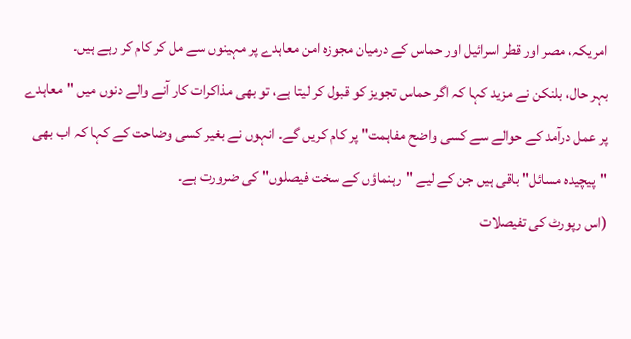امریکہ، مصر اور قطر اسرائیل اور حماس کے درمیان مجوزہ امن معاہدے پر مہینوں سے مل کر کام کر رہے ہیں۔
بہر حال، بلنکن نے مزید کہا کہ اگر حماس تجویز کو قبول کر لیتا ہے، تو بھی مذاکرات کار آنے والے دنوں میں "معاہدے پر عمل درآمد کے حوالے سے کسی واضح مفاہمت" پر کام کریں گے۔ انہوں نے بغیر کسی وضاحت کے کہا کہ اب بھی "پیچیدہ مسائل" باقی ہیں جن کے لیے "رہنماؤں کے سخت فیصلوں" کی ضرورت ہے۔
(اس رپورٹ کی تفیصلات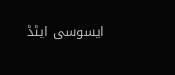ایسوسی ایٹڈ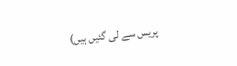پریس سے لی گئیں ہیں)